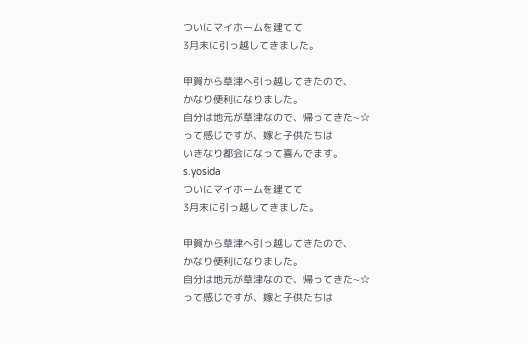ついにマイホームを建てて
3月末に引っ越してきました。

甲賀から草津へ引っ越してきたので、
かなり便利になりました。
自分は地元が草津なので、帰ってきた~☆
って感じですが、嫁と子供たちは
いきなり都会になって喜んでます。
s.yosida
ついにマイホームを建てて
3月末に引っ越してきました。

甲賀から草津へ引っ越してきたので、
かなり便利になりました。
自分は地元が草津なので、帰ってきた~☆
って感じですが、嫁と子供たちは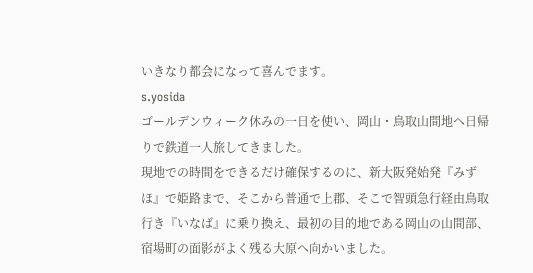いきなり都会になって喜んでます。
s.yosida
ゴールデンウィーク休みの一日を使い、岡山・鳥取山間地へ日帰りで鉄道一人旅してきました。
現地での時間をできるだけ確保するのに、新大阪発始発『みずほ』で姫路まで、そこから普通で上郡、そこで智頭急行経由鳥取行き『いなば』に乗り換え、最初の目的地である岡山の山間部、宿場町の面影がよく残る大原へ向かいました。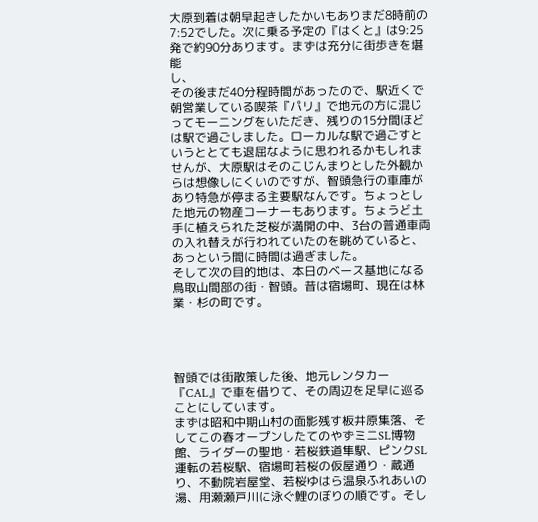大原到着は朝早起きしたかいもありまだ8時前の7:52でした。次に乗る予定の『はくと』は9:25発で約90分あります。まずは充分に街歩きを堪能
し、
その後まだ40分程時間があったので、駅近くで朝営業している喫茶『パリ』で地元の方に混じってモーニングをいただき、残りの15分間ほどは駅で過ごしました。ローカルな駅で過ごすというととても退屈なように思われるかもしれませんが、大原駅はそのこじんまりとした外観からは想像しにくいのですが、智頭急行の車庫があり特急が停まる主要駅なんです。ちょっとした地元の物産コーナーもあります。ちょうど土手に植えられた芝桜が満開の中、3台の普通車両の入れ替えが行われていたのを眺めていると、あっという間に時間は過ぎました。
そして次の目的地は、本日のベース基地になる鳥取山間部の街・智頭。昔は宿場町、現在は林業・杉の町です。




智頭では街散策した後、地元レンタカー『CAL』で車を借りて、その周辺を足早に巡ることにしています。
まずは昭和中期山村の面影残す板井原集落、そしてこの春オープンしたてのやずミニSL博物館、ライダーの聖地・若桜鉄道隼駅、ピンクSL運転の若桜駅、宿場町若桜の仮屋通り・蔵通り、不動院岩屋堂、若桜ゆはら温泉ふれあいの湯、用瀬瀬戸川に泳ぐ鯉のぼりの順です。そし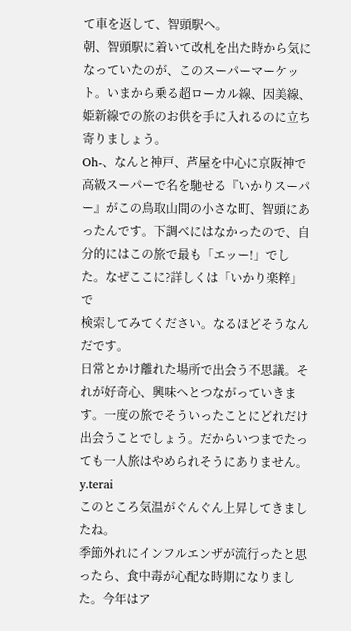て車を返して、智頭駅へ。
朝、智頭駅に着いて改札を出た時から気になっていたのが、このスーパーマーケット。いまから乗る超ローカル線、因美線、姫新線での旅のお供を手に入れるのに立ち寄りましょう。
Oh-、なんと神戸、芦屋を中心に京阪神で高級スーパーで名を馳せる『いかりスーパー』がこの鳥取山間の小さな町、智頭にあったんです。下調べにはなかったので、自分的にはこの旅で最も「エッー!」でした。なぜここに?詳しくは「いかり楽粹」で
検索してみてください。なるほどそうなんだです。
日常とかけ離れた場所で出会う不思議。それが好奇心、興味へとつながっていきます。一度の旅でそういったことにどれだけ出会うことでしょう。だからいつまでたっても一人旅はやめられそうにありません。 y.terai
このところ気温がぐんぐん上昇してきましたね。
季節外れにインフルエンザが流行ったと思ったら、食中毒が心配な時期になりまし
た。今年はア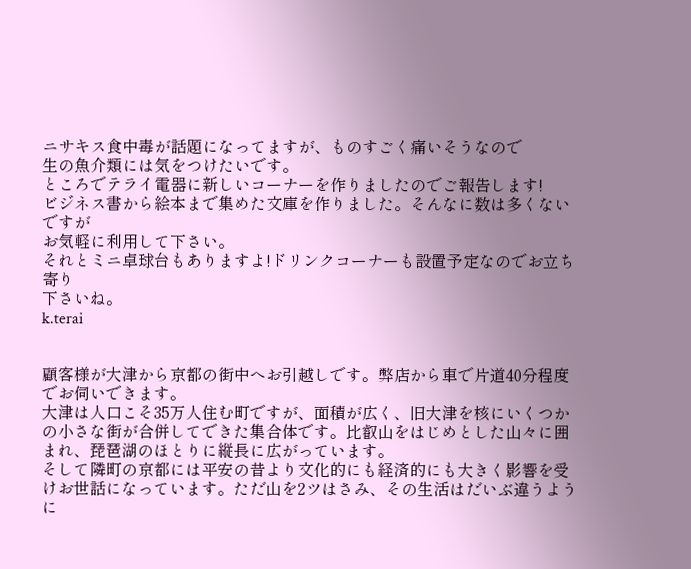ニサキス食中毒が話題になってますが、ものすごく痛いそうなので
生の魚介類には気をつけたいです。
ところでテライ電器に新しいコーナーを作りましたのでご報告します!
ビジネス書から絵本まで集めた文庫を作りました。そんなに数は多くないですが
お気軽に利用して下さい。
それとミニ卓球台もありますよ!ドリンクコーナーも設置予定なのでお立ち寄り
下さいね。
k.terai


顧客様が大津から京都の街中へお引越しです。弊店から車で片道40分程度でお伺いできます。
大津は人口こそ35万人住む町ですが、面積が広く、旧大津を核にいくつかの小さな街が合併してできた集合体です。比叡山をはじめとした山々に囲まれ、琵琶湖のほとりに縦長に広がっています。
そして隣町の京都には平安の昔より文化的にも経済的にも大きく影響を受けお世話になっています。ただ山を2ツはさみ、その生活はだいぶ違うように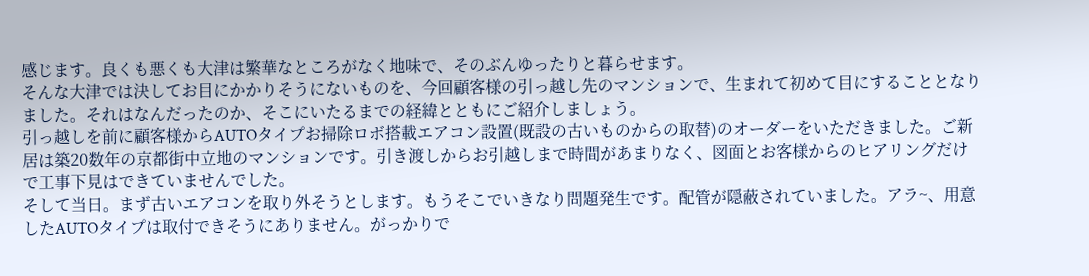感じます。良くも悪くも大津は繁華なところがなく地味で、そのぶんゆったりと暮らせます。
そんな大津では決してお目にかかりそうにないものを、今回顧客様の引っ越し先のマンションで、生まれて初めて目にすることとなりました。それはなんだったのか、そこにいたるまでの経緯とともにご紹介しましょう。
引っ越しを前に顧客様からAUTOタイプお掃除ロボ搭載エアコン設置(既設の古いものからの取替)のオーダーをいただきました。ご新居は築20数年の京都街中立地のマンションです。引き渡しからお引越しまで時間があまりなく、図面とお客様からのヒアリングだけで工事下見はできていませんでした。
そして当日。まず古いエアコンを取り外そうとします。もうそこでいきなり問題発生です。配管が隠蔽されていました。アラ~、用意したAUTOタイプは取付できそうにありません。がっかりで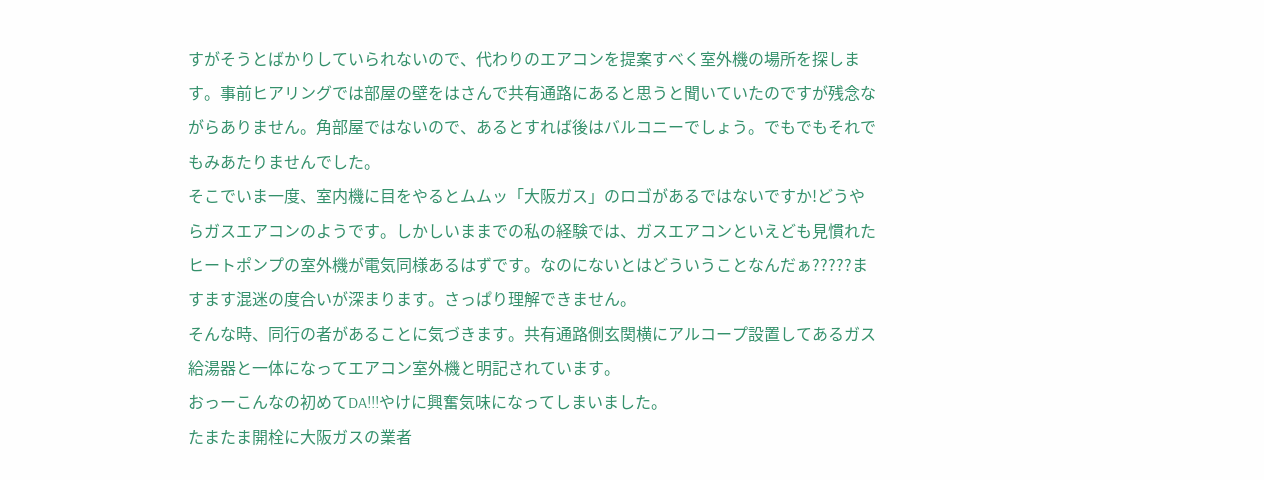すがそうとばかりしていられないので、代わりのエアコンを提案すべく室外機の場所を探します。事前ヒアリングでは部屋の壁をはさんで共有通路にあると思うと聞いていたのですが残念ながらありません。角部屋ではないので、あるとすれば後はバルコニーでしょう。でもでもそれでもみあたりませんでした。
そこでいま一度、室内機に目をやるとムムッ「大阪ガス」のロゴがあるではないですか!どうやらガスエアコンのようです。しかしいままでの私の経験では、ガスエアコンといえども見慣れたヒートポンプの室外機が電気同様あるはずです。なのにないとはどういうことなんだぁ?????ますます混迷の度合いが深まります。さっぱり理解できません。
そんな時、同行の者があることに気づきます。共有通路側玄関横にアルコープ設置してあるガス給湯器と一体になってエアコン室外機と明記されています。
おっーこんなの初めてDA!!!やけに興奮気味になってしまいました。
たまたま開栓に大阪ガスの業者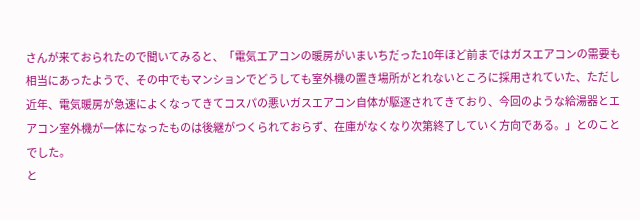さんが来ておられたので聞いてみると、「電気エアコンの暖房がいまいちだった10年ほど前まではガスエアコンの需要も相当にあったようで、その中でもマンションでどうしても室外機の置き場所がとれないところに採用されていた、ただし近年、電気暖房が急速によくなってきてコスパの悪いガスエアコン自体が駆逐されてきており、今回のような給湯器とエアコン室外機が一体になったものは後継がつくられておらず、在庫がなくなり次第終了していく方向である。」とのことでした。
と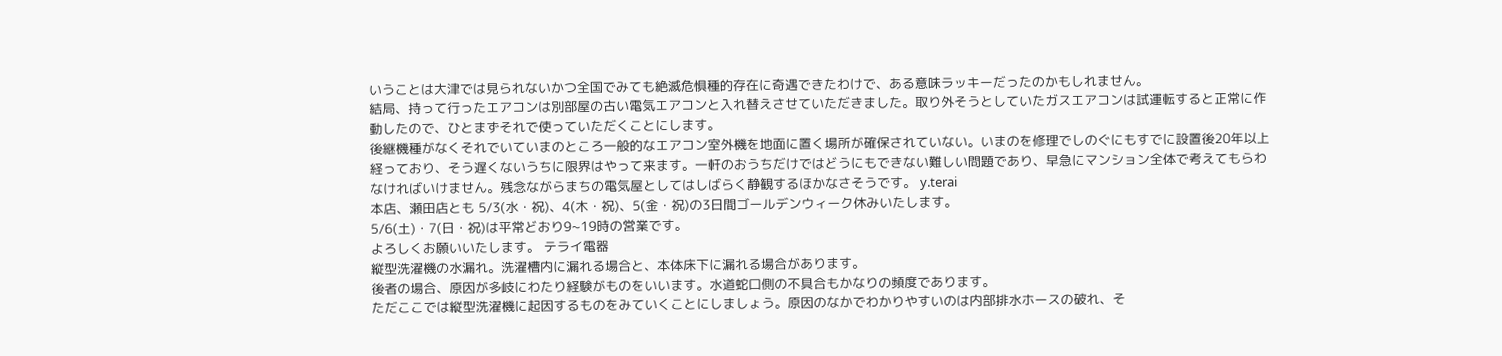いうことは大津では見られないかつ全国でみても絶滅危惧種的存在に奇遇できたわけで、ある意味ラッキーだったのかもしれません。
結局、持って行ったエアコンは別部屋の古い電気エアコンと入れ替えさせていただきました。取り外そうとしていたガスエアコンは試運転すると正常に作動したので、ひとまずそれで使っていただくことにします。
後継機種がなくそれでいていまのところ一般的なエアコン室外機を地面に置く場所が確保されていない。いまのを修理でしのぐにもすでに設置後20年以上経っており、そう遅くないうちに限界はやって来ます。一軒のおうちだけではどうにもできない難しい問題であり、早急にマンション全体で考えてもらわなければいけません。残念ながらまちの電気屋としてはしばらく静観するほかなさそうです。 y.terai
本店、瀬田店とも 5/3(水・祝)、4(木・祝)、5(金・祝)の3日間ゴールデンウィーク休みいたします。
5/6(土)・7(日・祝)は平常どおり9~19時の営業です。
よろしくお願いいたします。 テライ電器
縦型洗濯機の水漏れ。洗濯槽内に漏れる場合と、本体床下に漏れる場合があります。
後者の場合、原因が多岐にわたり経験がものをいいます。水道蛇口側の不具合もかなりの頻度であります。
ただここでは縦型洗濯機に起因するものをみていくことにしましょう。原因のなかでわかりやすいのは内部排水ホースの破れ、そ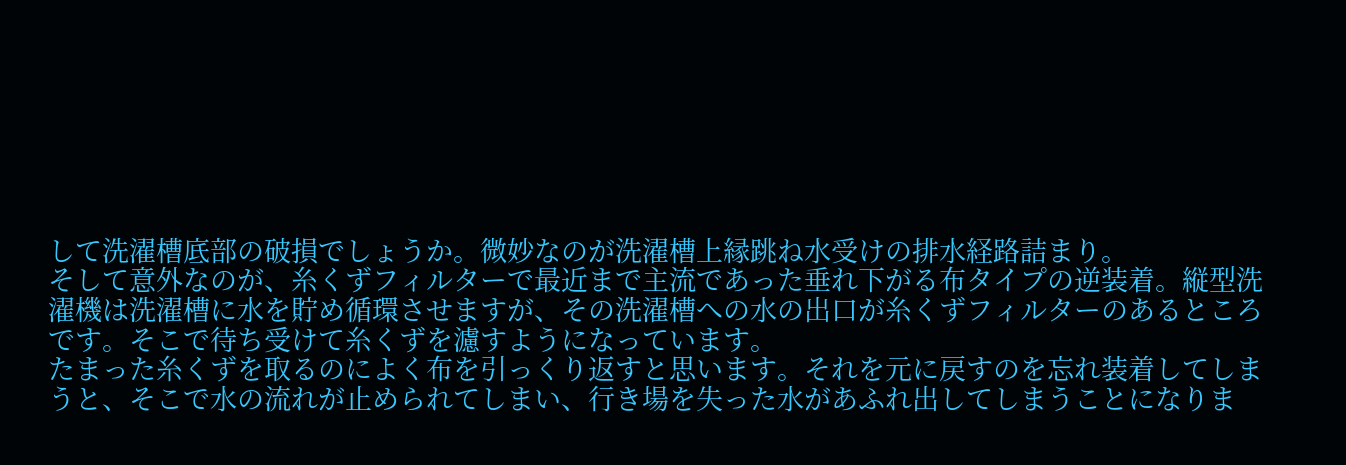して洗濯槽底部の破損でしょうか。微妙なのが洗濯槽上縁跳ね水受けの排水経路詰まり。
そして意外なのが、糸くずフィルターで最近まで主流であった垂れ下がる布タイプの逆装着。縦型洗濯機は洗濯槽に水を貯め循環させますが、その洗濯槽への水の出口が糸くずフィルターのあるところです。そこで待ち受けて糸くずを濾すようになっています。
たまった糸くずを取るのによく布を引っくり返すと思います。それを元に戻すのを忘れ装着してしまうと、そこで水の流れが止められてしまい、行き場を失った水があふれ出してしまうことになりま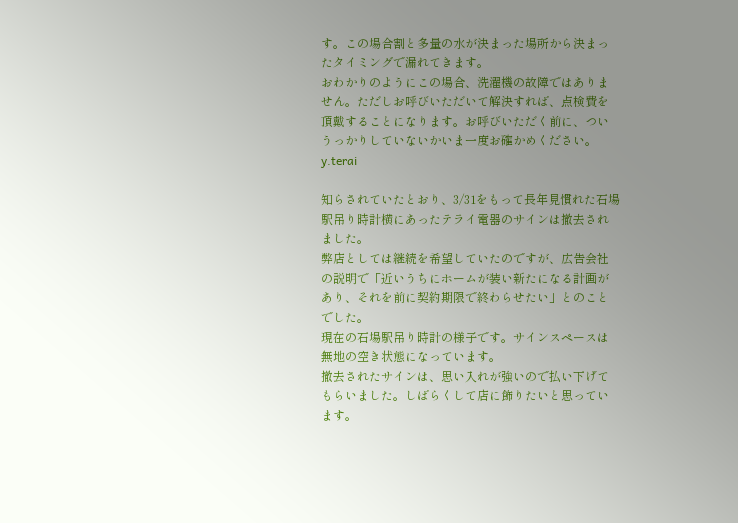す。この場合割と多量の水が決まった場所から決まったタイミングで漏れてきます。
おわかりのようにこの場合、洗濯機の故障ではありません。ただしお呼びいただいて解決すれば、点検費を頂戴することになります。お呼びいただく前に、ついうっかりしていないかいま一度お確かめください。 y.terai

知らされていたとおり、3/31をもって長年見慣れた石場駅吊り時計横にあったテライ電器のサインは撤去されました。
弊店としては継続を希望していたのですが、広告会社の説明で「近いうちにホームが装い新たになる計画があり、それを前に契約期限で終わらせたい」とのことでした。
現在の石場駅吊り時計の様子です。サインスペースは無地の空き状態になっています。
撤去されたサインは、思い入れが強いので払い下げてもらいました。しばらくして店に飾りたいと思っています。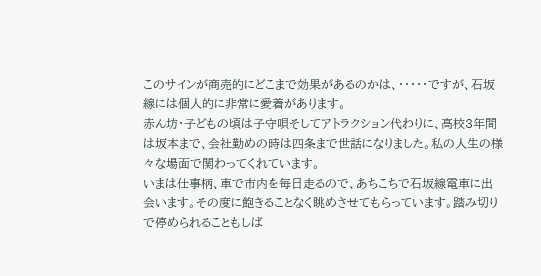このサインが商売的にどこまで効果があるのかは、・・・・・ですが、石坂線には個人的に非常に愛着があります。
赤ん坊・子どもの頃は子守唄そしてアトラクション代わりに、高校3年間は坂本まで、会社勤めの時は四条まで世話になりました。私の人生の様々な場面で関わってくれています。
いまは仕事柄、車で市内を毎日走るので、あちこちで石坂線電車に出会います。その度に飽きることなく眺めさせてもらっています。踏み切りで停められることもしば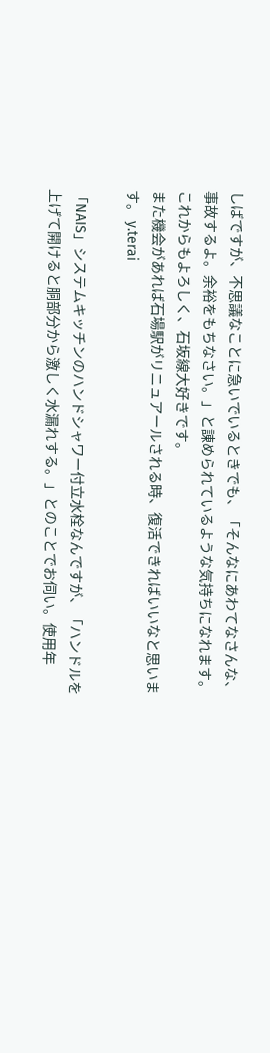しばですが、不思議なことに急いでいるときでも、「そんなにあわてなさんな、事故するよ。余裕をもちなさい。」と諌められているような気持ちになれます。これからもよろしく、石坂線大好きです。
また機会があれば石場駅がリニュアールされる時、復活できればいいなと思います。 y.terai

「NAIS」システムキッチンのハンドシャワー付立水栓なんですが、「ハンドルを上げて開けると胴部分から激しく水漏れする。」とのことでお伺い。使用年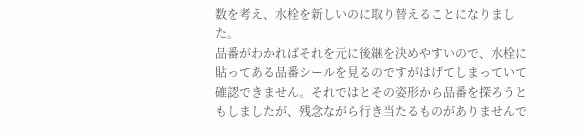数を考え、水栓を新しいのに取り替えることになりました。
品番がわかればそれを元に後継を決めやすいので、水栓に貼ってある品番シールを見るのですがはげてしまっていて確認できません。それではとその姿形から品番を探ろうともしましたが、残念ながら行き当たるものがありませんで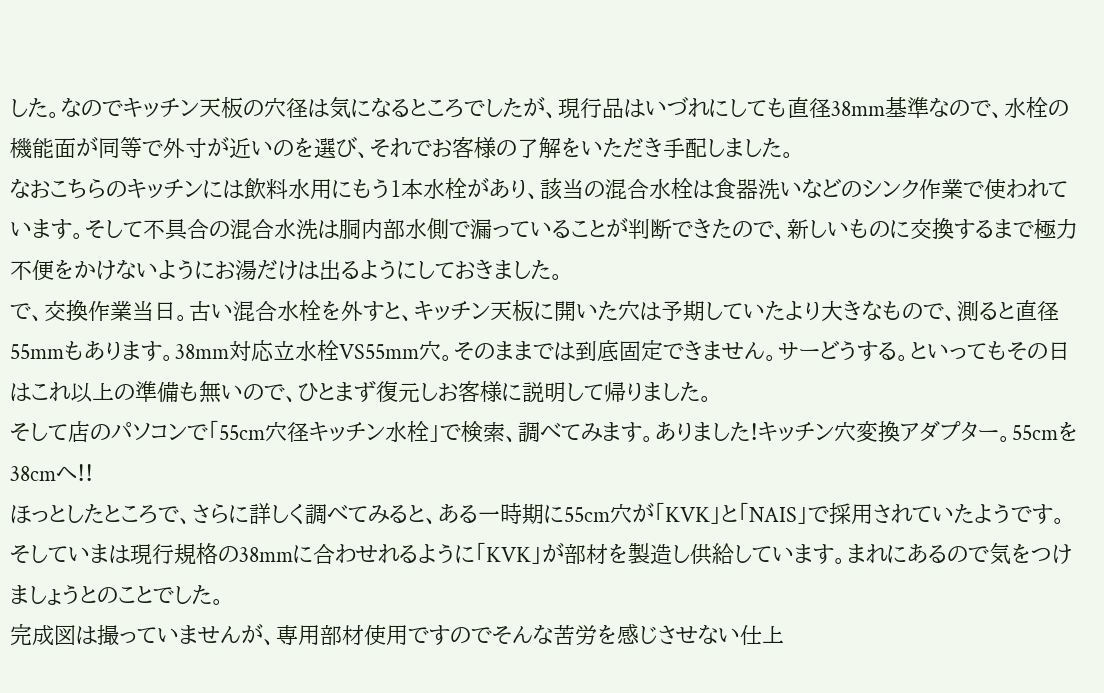した。なのでキッチン天板の穴径は気になるところでしたが、現行品はいづれにしても直径38mm基準なので、水栓の機能面が同等で外寸が近いのを選び、それでお客様の了解をいただき手配しました。
なおこちらのキッチンには飲料水用にもう1本水栓があり、該当の混合水栓は食器洗いなどのシンク作業で使われています。そして不具合の混合水洗は胴内部水側で漏っていることが判断できたので、新しいものに交換するまで極力不便をかけないようにお湯だけは出るようにしておきました。
で、交換作業当日。古い混合水栓を外すと、キッチン天板に開いた穴は予期していたより大きなもので、測ると直径55mmもあります。38mm対応立水栓VS55mm穴。そのままでは到底固定できません。サーどうする。といってもその日はこれ以上の準備も無いので、ひとまず復元しお客様に説明して帰りました。
そして店のパソコンで「55cm穴径キッチン水栓」で検索、調べてみます。ありました!キッチン穴変換アダプター。55cmを38cmへ!!
ほっとしたところで、さらに詳しく調べてみると、ある一時期に55cm穴が「KVK」と「NAIS」で採用されていたようです。そしていまは現行規格の38mmに合わせれるように「KVK」が部材を製造し供給しています。まれにあるので気をつけましょうとのことでした。
完成図は撮っていませんが、専用部材使用ですのでそんな苦労を感じさせない仕上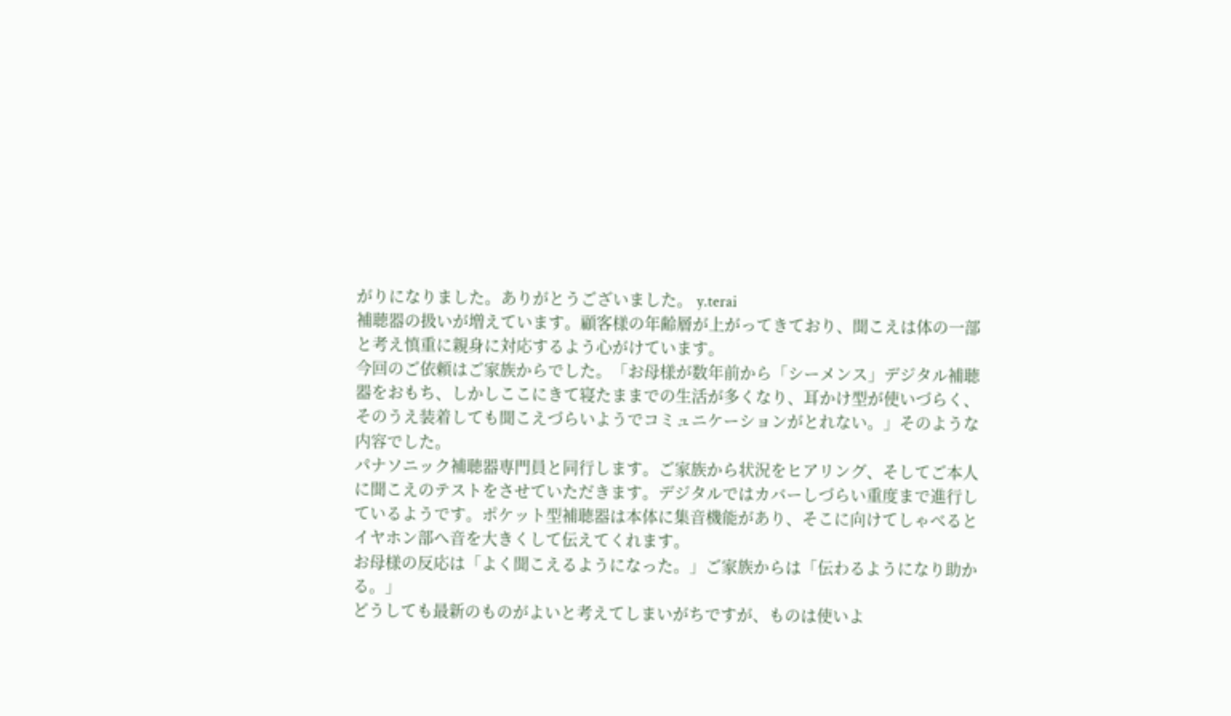がりになりました。ありがとうございました。 y.terai
補聴器の扱いが増えています。顧客様の年齢層が上がってきており、聞こえは体の一部と考え慎重に親身に対応するよう心がけています。
今回のご依頼はご家族からでした。「お母様が数年前から「シーメンス」デジタル補聴器をおもち、しかしここにきて寝たままでの生活が多くなり、耳かけ型が使いづらく、そのうえ装着しても聞こえづらいようでコミュニケーションがとれない。」そのような内容でした。
パナソニック補聴器専門員と同行します。ご家族から状況をヒアリング、そしてご本人に聞こえのテストをさせていただきます。デジタルではカバーしづらい重度まで進行しているようです。ポケット型補聴器は本体に集音機能があり、そこに向けてしゃべるとイヤホン部へ音を大きくして伝えてくれます。
お母様の反応は「よく聞こえるようになった。」ご家族からは「伝わるようになり助かる。」
どうしても最新のものがよいと考えてしまいがちですが、ものは使いよ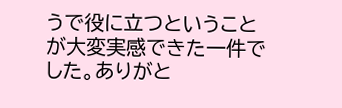うで役に立つということが大変実感できた一件でした。ありがと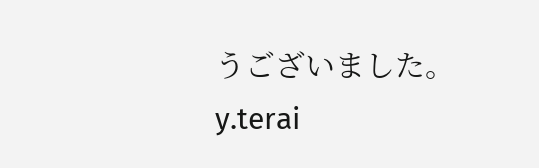うございました。 y.terai